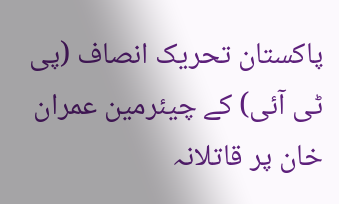پاکستان تحریک انصاف (پی ٹی آئی) کے چیئرمین عمران خان پر قاتلانہ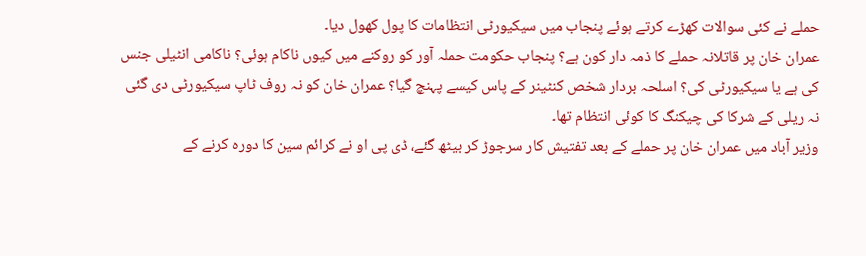حملے نے کئی سوالات کھڑے کرتے ہوئے پنجاب میں سیکیورٹی انتظامات کا پول کھول دیا۔
عمران خان پر قاتلانہ حملے کا ذمہ دار کون ہے؟ پنجاب حکومت حملہ آور کو روکنے میں کیوں ناکام ہوئی؟ ناکامی انٹیلی جنس کی ہے یا سیکیورٹی کی؟ اسلحہ بردار شخص کنٹینر کے پاس کیسے پہنچ گیا؟ عمران خان کو نہ روف ٹاپ سیکیورٹی دی گئی نہ ریلی کے شرکا کی چیکنگ کا کوئی انتظام تھا۔
وزیر آباد میں عمران خان پر حملے کے بعد تفتیش کار سرجوڑ کر بیٹھ گئے، ڈی پی او نے کرائم سین کا دورہ کرنے کے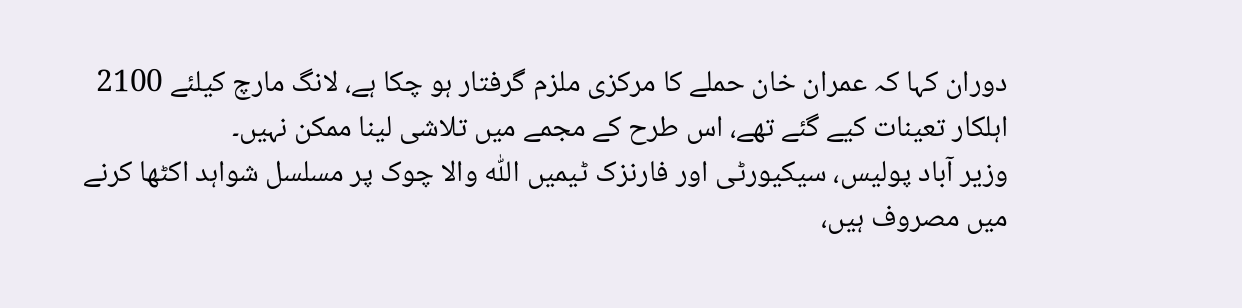دوران کہا کہ عمران خان حملے کا مرکزی ملزم گرفتار ہو چکا ہے، لانگ مارچ کیلئے 2100 اہلکار تعینات کیے گئے تھے، اس طرح کے مجمے میں تلاشی لینا ممکن نہیں۔
وزیر آباد پولیس، سیکیورٹی اور فارنزک ٹیمیں اللّٰہ والا چوک پر مسلسل شواہد اکٹھا کرنے میں مصروف ہیں،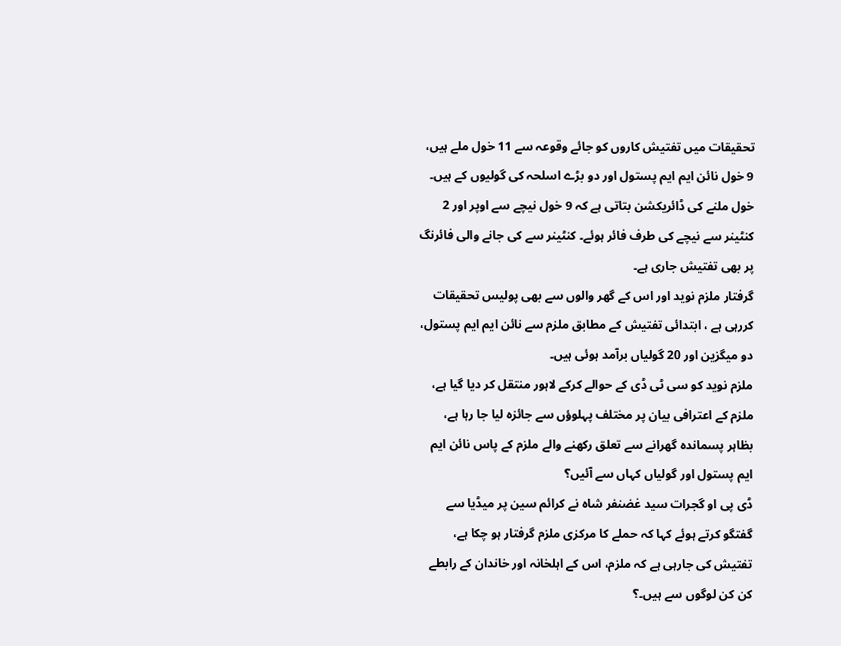تحقیقات میں تفتیش کاروں کو جائے وقوعہ سے 11 خول ملے ہیں، 9 خول نائن ایم ایم پستول اور دو بڑے اسلحہ کی گولیوں کے ہیں۔
خول ملنے کی ڈائریکشن بتاتی ہے کہ 9 خول نیچے سے اوپر اور 2 کنٹینر سے نیچے کی طرف فائر ہوئے۔ کنٹینر سے کی جانے والی فائرنگ پر بھی تفتیش جاری ہے۔
گرفتار ملزم نوید اور اس کے گھر والوں سے بھی پولیس تحقیقات کررہی ہے ، ابتدائی تفتیش کے مطابق ملزم سے نائن ایم ایم پستول، دو میگزین اور 20 گولیاں برآمد ہوئی ہیں۔
ملزم نوید کو سی ٹی ڈی کے حوالے کرکے لاہور منتقل کر دیا گیا ہے، ملزم کے اعترافی بیان پر مختلف پہلوؤں سے جائزہ لیا جا رہا ہے، بظاہر پسماندہ گھرانے سے تعلق رکھنے والے ملزم کے پاس نائن ایم ایم پستول اور گولیاں کہاں سے آئیں؟
ڈی پی او گجرات سید غضنفر شاہ نے کرائم سین پر میڈیا سے گفتگو کرتے ہوئے کہا کہ حملے کا مرکزی ملزم گرفتار ہو چکا ہے، تفتیش کی جارہی ہے کہ ملزم، اس کے اہلخانہ اور خاندان کے رابطے کن کن لوگوں سے ہیں۔؟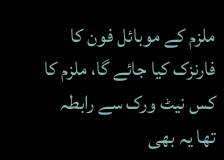ملزم کے موبائل فون کا فارنزک کیا جائے گا، ملزم کا کس نیٹ ورک سے رابطہ تھا یہ بھی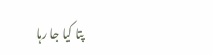پتا کیا جا رہا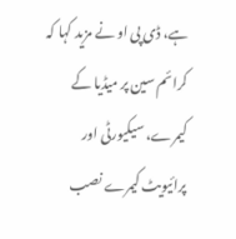ہے، ڈی پی او نے مزید کہا کہ کرائم سین پر میڈیا کے کیمرے، سیکیورٹی اور پرائیویٹ کیمرے نصب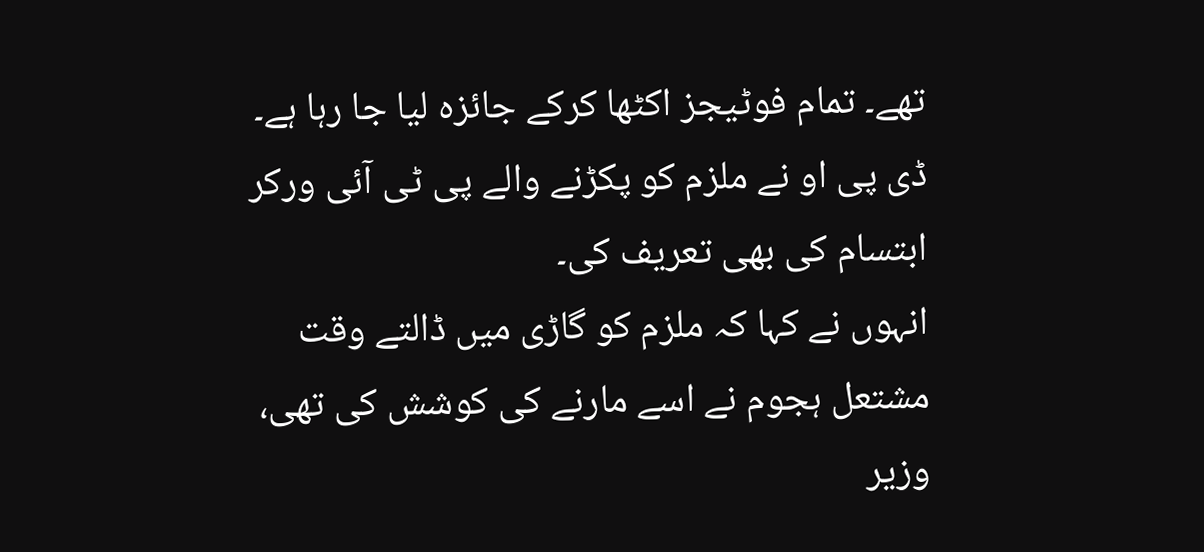تھے۔ تمام فوٹیجز اکٹھا کرکے جائزہ لیا جا رہا ہے۔
ڈی پی او نے ملزم کو پکڑنے والے پی ٹی آئی ورکر ابتسام کی بھی تعریف کی۔
انہوں نے کہا کہ ملزم کو گاڑی میں ڈالتے وقت مشتعل ہجوم نے اسے مارنے کی کوشش کی تھی، وزیر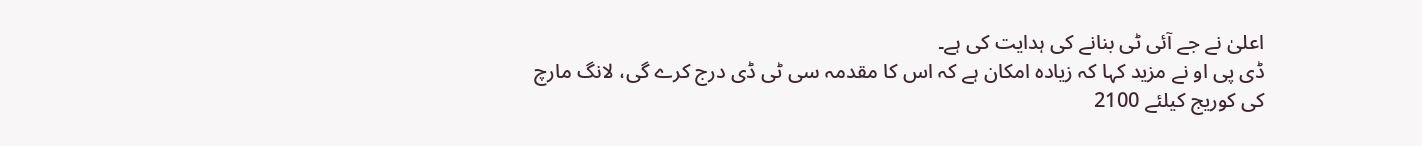اعلیٰ نے جے آئی ٹی بنانے کی ہدایت کی ہے۔
ڈی پی او نے مزید کہا کہ زیادہ امکان ہے کہ اس کا مقدمہ سی ٹی ڈی درج کرے گی، لانگ مارچ کی کوریج کیلئے 2100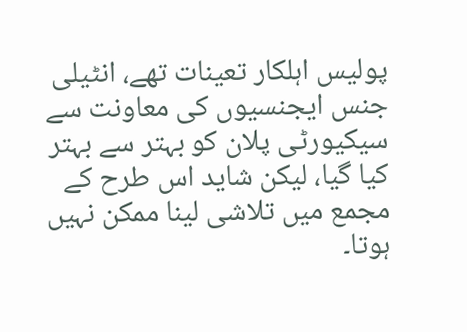پولیس اہلکار تعینات تھے، انٹیلی جنس ایجنسیوں کی معاونت سے سیکیورٹی پلان کو بہتر سے بہتر کیا گیا، لیکن شاید اس طرح کے مجمع میں تلاشی لینا ممکن نہیں ہوتا۔